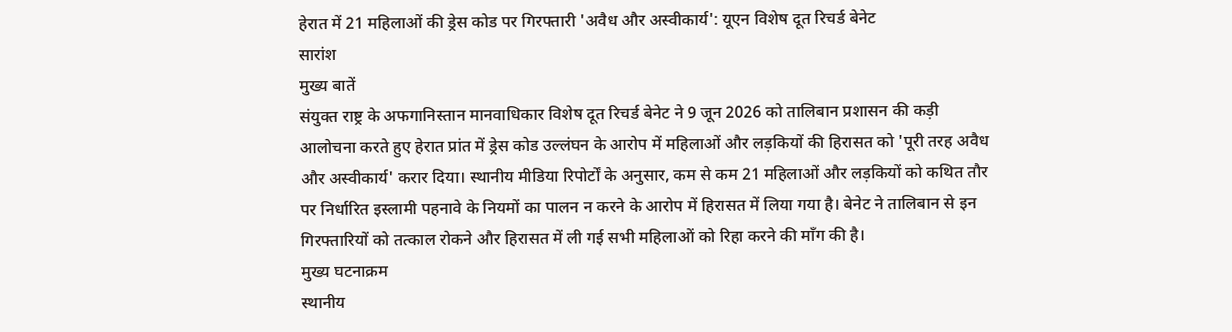हेरात में 21 महिलाओं की ड्रेस कोड पर गिरफ्तारी 'अवैध और अस्वीकार्य': यूएन विशेष दूत रिचर्ड बेनेट
सारांश
मुख्य बातें
संयुक्त राष्ट्र के अफगानिस्तान मानवाधिकार विशेष दूत रिचर्ड बेनेट ने 9 जून 2026 को तालिबान प्रशासन की कड़ी आलोचना करते हुए हेरात प्रांत में ड्रेस कोड उल्लंघन के आरोप में महिलाओं और लड़कियों की हिरासत को 'पूरी तरह अवैध और अस्वीकार्य' करार दिया। स्थानीय मीडिया रिपोर्टों के अनुसार, कम से कम 21 महिलाओं और लड़कियों को कथित तौर पर निर्धारित इस्लामी पहनावे के नियमों का पालन न करने के आरोप में हिरासत में लिया गया है। बेनेट ने तालिबान से इन गिरफ्तारियों को तत्काल रोकने और हिरासत में ली गई सभी महिलाओं को रिहा करने की माँग की है।
मुख्य घटनाक्रम
स्थानीय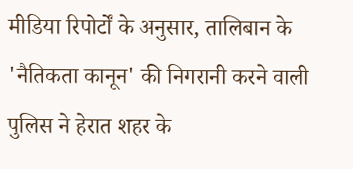मीडिया रिपोर्टों के अनुसार, तालिबान के 'नैतिकता कानून' की निगरानी करने वाली पुलिस ने हेरात शहर के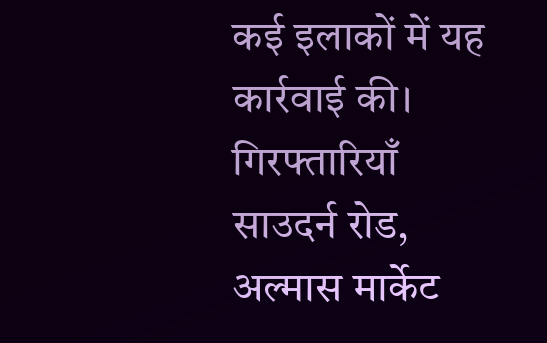कई इलाकों में यह कार्रवाई की। गिरफ्तारियाँ साउदर्न रोड, अल्मास मार्केट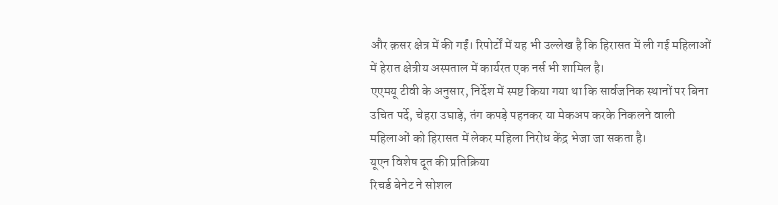और क़सर क्षेत्र में की गईं। रिपोर्टों में यह भी उल्लेख है कि हिरासत में ली गई महिलाओं में हेरात क्षेत्रीय अस्पताल में कार्यरत एक नर्स भी शामिल है।
एएमयू टीवी के अनुसार, निर्देश में स्पष्ट किया गया था कि सार्वजनिक स्थानों पर बिना उचित पर्दे, चेहरा उघाड़े, तंग कपड़े पहनकर या मेकअप करके निकलने वाली महिलाओं को हिरासत में लेकर महिला निरोध केंद्र भेजा जा सकता है।
यूएन विशेष दूत की प्रतिक्रिया
रिचर्ड बेनेट ने सोशल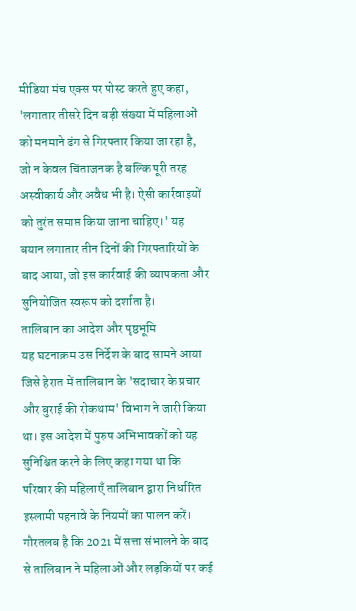मीडिया मंच एक्स पर पोस्ट करते हुए कहा, 'लगातार तीसरे दिन बड़ी संख्या में महिलाओं को मनमाने ढंग से गिरफ्तार किया जा रहा है, जो न केवल चिंताजनक है बल्कि पूरी तरह अस्वीकार्य और अवैध भी है। ऐसी कार्रवाइयों को तुरंत समाप्त किया जाना चाहिए।' यह बयान लगातार तीन दिनों की गिरफ्तारियों के बाद आया, जो इस कार्रवाई की व्यापकता और सुनियोजित स्वरूप को दर्शाता है।
तालिबान का आदेश और पृष्ठभूमि
यह घटनाक्रम उस निर्देश के बाद सामने आया जिसे हेरात में तालिबान के 'सदाचार के प्रचार और बुराई की रोकथाम' विभाग ने जारी किया था। इस आदेश में पुरुष अभिभावकों को यह सुनिश्चित करने के लिए कहा गया था कि परिवार की महिलाएँ तालिबान द्वारा निर्धारित इस्लामी पहनावे के नियमों का पालन करें। गौरतलब है कि 2021 में सत्ता संभालने के बाद से तालिबान ने महिलाओं और लड़कियों पर कई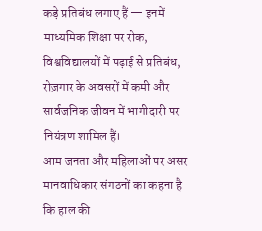कड़े प्रतिबंध लगाए हैं — इनमें माध्यमिक शिक्षा पर रोक, विश्वविद्यालयों में पढ़ाई से प्रतिबंध, रोज़गार के अवसरों में कमी और सार्वजनिक जीवन में भागीदारी पर नियंत्रण शामिल हैं।
आम जनता और महिलाओं पर असर
मानवाधिकार संगठनों का कहना है कि हाल की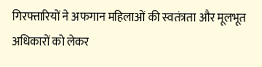गिरफ्तारियों ने अफगान महिलाओं की स्वतंत्रता और मूलभूत अधिकारों को लेकर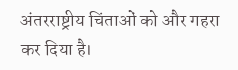अंतरराष्ट्रीय चिंताओं को और गहरा कर दिया है।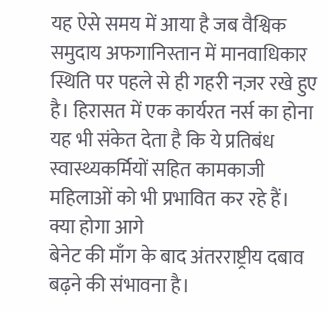यह ऐसे समय में आया है जब वैश्विक समुदाय अफगानिस्तान में मानवाधिकार स्थिति पर पहले से ही गहरी नज़र रखे हुए है। हिरासत में एक कार्यरत नर्स का होना यह भी संकेत देता है कि ये प्रतिबंध स्वास्थ्यकर्मियों सहित कामकाजी महिलाओं को भी प्रभावित कर रहे हैं।
क्या होगा आगे
बेनेट की माँग के बाद अंतरराष्ट्रीय दबाव बढ़ने की संभावना है।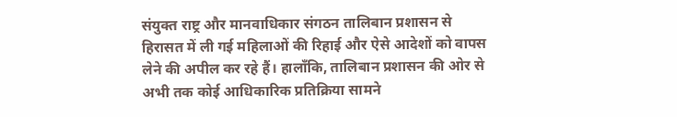संयुक्त राष्ट्र और मानवाधिकार संगठन तालिबान प्रशासन से हिरासत में ली गई महिलाओं की रिहाई और ऐसे आदेशों को वापस लेने की अपील कर रहे हैं। हालाँकि, तालिबान प्रशासन की ओर से अभी तक कोई आधिकारिक प्रतिक्रिया सामने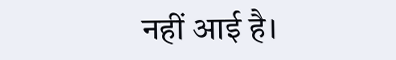नहीं आई है।